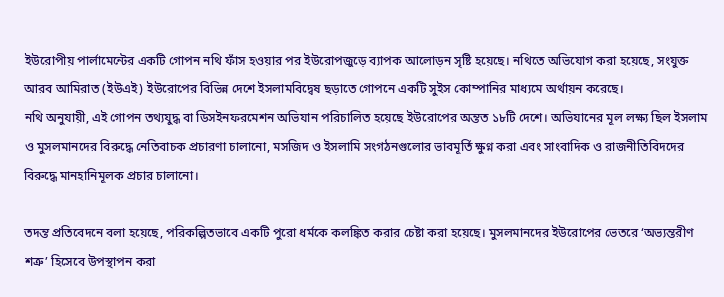ইউরোপীয় পার্লামেন্টের একটি গোপন নথি ফাঁস হওয়ার পর ইউরোপজুড়ে ব্যাপক আলোড়ন সৃষ্টি হয়েছে। নথিতে অভিযোগ করা হয়েছে, সংযুক্ত আরব আমিরাত (ইউএই) ইউরোপের বিভিন্ন দেশে ইসলামবিদ্বেষ ছড়াতে গোপনে একটি সুইস কোম্পানির মাধ্যমে অর্থায়ন করেছে।
নথি অনুযায়ী, এই গোপন তথ্যযুদ্ধ বা ডিসইনফরমেশন অভিযান পরিচালিত হয়েছে ইউরোপের অন্তত ১৮টি দেশে। অভিযানের মূল লক্ষ্য ছিল ইসলাম ও মুসলমানদের বিরুদ্ধে নেতিবাচক প্রচারণা চালানো, মসজিদ ও ইসলামি সংগঠনগুলোর ভাবমূর্তি ক্ষুণ্ন করা এবং সাংবাদিক ও রাজনীতিবিদদের বিরুদ্ধে মানহানিমূলক প্রচার চালানো।

তদন্ত প্রতিবেদনে বলা হয়েছে, পরিকল্পিতভাবে একটি পুরো ধর্মকে কলঙ্কিত করার চেষ্টা করা হয়েছে। মুসলমানদের ইউরোপের ভেতরে ‘অভ্যন্তরীণ শত্রু’ হিসেবে উপস্থাপন করা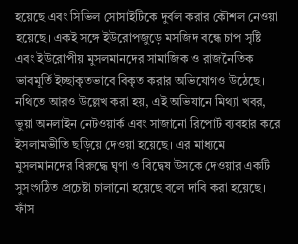হয়েছে এবং সিভিল সোসাইটিকে দুর্বল করার কৌশল নেওয়া হয়েছে। একই সঙ্গে ইউরোপজুড়ে মসজিদ বন্ধে চাপ সৃষ্টি এবং ইউরোপীয় মুসলমানদের সামাজিক ও রাজনৈতিক ভাবমূর্তি ইচ্ছাকৃতভাবে বিকৃত করার অভিযোগও উঠেছে।
নথিতে আরও উল্লেখ করা হয়, এই অভিযানে মিথ্যা খবর, ভুয়া অনলাইন নেটওয়ার্ক এবং সাজানো রিপোর্ট ব্যবহার করে ইসলামভীতি ছড়িয়ে দেওয়া হয়েছে। এর মাধ্যমে মুসলমানদের বিরুদ্ধে ঘৃণা ও বিদ্বেষ উসকে দেওয়ার একটি সুসংগঠিত প্রচেষ্টা চালানো হয়েছে বলে দাবি করা হয়েছে।
ফাঁস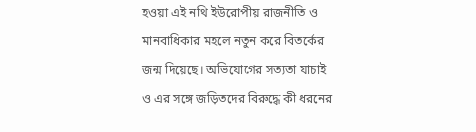হওয়া এই নথি ইউরোপীয় রাজনীতি ও মানবাধিকার মহলে নতুন করে বিতর্কের জন্ম দিয়েছে। অভিযোগের সত্যতা যাচাই ও এর সঙ্গে জড়িতদের বিরুদ্ধে কী ধরনের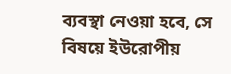ব্যবস্থা নেওয়া হবে, সে বিষয়ে ইউরোপীয়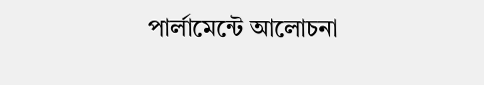পার্লামেন্টে আলোচনা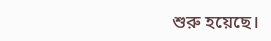শুরু হয়েছে।